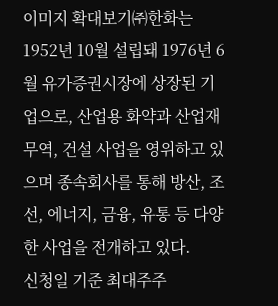이미지 확대보기㈜한화는 1952년 10월 설립돼 1976년 6월 유가증권시장에 상장된 기업으로, 산업용 화약과 산업재 무역, 건설 사업을 영위하고 있으며 종속회사를 통해 방산, 조선, 에너지, 금융, 유통 등 다양한 사업을 전개하고 있다.
신청일 기준 최대주주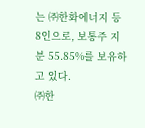는 ㈜한화에너지 등 8인으로, 보통주 지분 55.85%를 보유하고 있다.
㈜한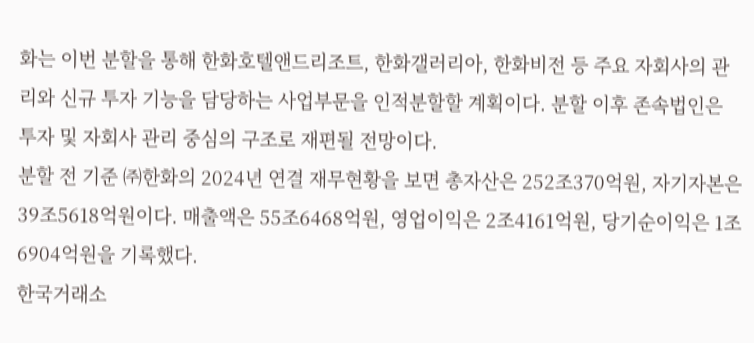화는 이번 분할을 통해 한화호텔앤드리조트, 한화갤러리아, 한화비전 등 주요 자회사의 관리와 신규 투자 기능을 담당하는 사업부문을 인적분할할 계획이다. 분할 이후 존속법인은 투자 및 자회사 관리 중심의 구조로 재편될 전망이다.
분할 전 기준 ㈜한화의 2024년 연결 재무현황을 보면 총자산은 252조370억원, 자기자본은 39조5618억원이다. 매출액은 55조6468억원, 영업이익은 2조4161억원, 당기순이익은 1조6904억원을 기록했다.
한국거래소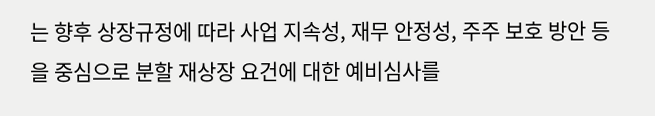는 향후 상장규정에 따라 사업 지속성, 재무 안정성, 주주 보호 방안 등을 중심으로 분할 재상장 요건에 대한 예비심사를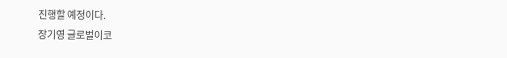진행할 예정이다.
장기영 글로벌이코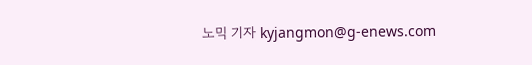노믹 기자 kyjangmon@g-enews.com